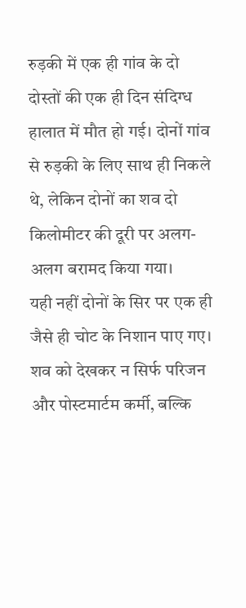रुड़की में एक ही गांव के दो दोस्तों की एक ही दिन संदिग्ध हालात में मौत हो गई। दोनों गांव से रुड़की के लिए साथ ही निकले थे, लेकिन दोनों का शव दो किलोमीटर की दूरी पर अलग-अलग बरामद किया गया।
यही नहीं दोनों के सिर पर एक ही जैसे ही चोट के निशान पाए गए। शव को देखकर न सिर्फ परिजन और पोस्टमार्टम कर्मी, बल्कि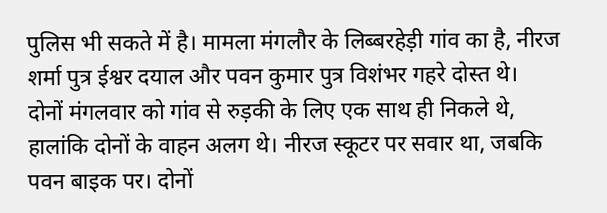पुलिस भी सकते में है। मामला मंगलौर के लिब्बरहेड़ी गांव का है, नीरज शर्मा पुत्र ईश्वर दयाल और पवन कुमार पुत्र विशंभर गहरे दोस्त थे।
दोनों मंगलवार को गांव से रुड़की के लिए एक साथ ही निकले थे, हालांकि दोनों के वाहन अलग थे। नीरज स्कूटर पर सवार था, जबकि पवन बाइक पर। दोनों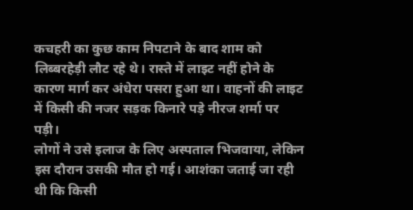कचहरी का कुछ काम निपटाने के बाद शाम को लिब्बरहेड़ी लौट रहे थे। रास्ते में लाइट नहीं होने के कारण मार्ग कर अंधेरा पसरा हुआ था। वाहनों की लाइट में किसी की नजर सड़क किनारे पड़े नीरज शर्मा पर पड़ी।
लोगों ने उसे इलाज के लिए अस्पताल भिजवाया, लेकिन इस दौरान उसकी मौत हो गई। आशंका जताई जा रही थी कि किसी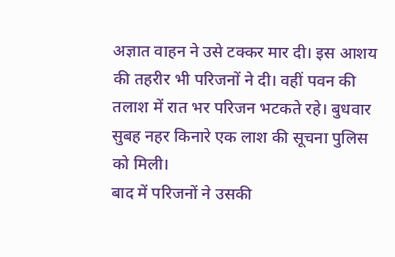अज्ञात वाहन ने उसे टक्कर मार दी। इस आशय की तहरीर भी परिजनों ने दी। वहीं पवन की तलाश में रात भर परिजन भटकते रहे। बुधवार सुबह नहर किनारे एक लाश की सूचना पुलिस को मिली।
बाद में परिजनों ने उसकी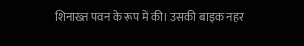शिनाख्त पवन के रूप में की। उसकी बाइक नहर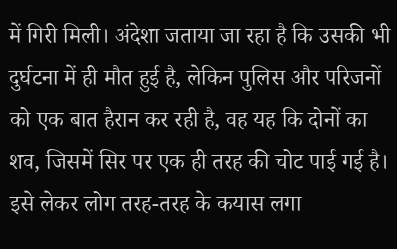में गिरी मिली। अंदेशा जताया जा रहा है कि उसकी भी दुर्घटना में ही मौत हुई है, लेकिन पुलिस और परिजनों को एक बात हैरान कर रही है, वह यह कि दोनों का शव, जिसमें सिर पर एक ही तरह की चोट पाई गई है। इसे लेकर लोग तरह-तरह के कयास लगा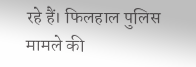रहे हैं। फिलहाल पुलिस मामले की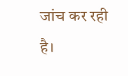जांच कर रही है।